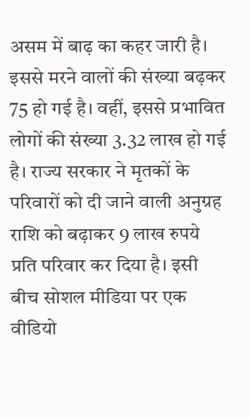असम में बाढ़ का कहर जारी है। इससे मरने वालों की संख्या बढ़कर 75 हो गई है। वहीं, इससे प्रभावित लोगों की संख्या 3.32 लाख हो गई है। राज्य सरकार ने मृतकों के परिवारों को दी जाने वाली अनुग्रह राशि को बढ़ाकर 9 लाख रुपये प्रति परिवार कर दिया है। इसी बीच सोशल मीडिया पर एक वीडियो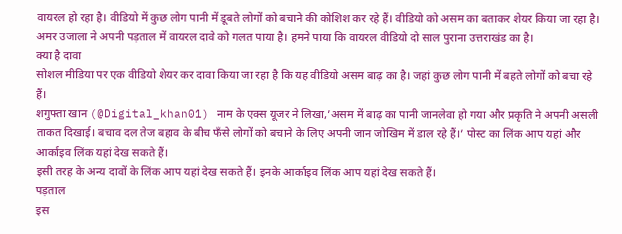वायरल हो रहा है। वीडियो में कुछ लोग पानी में डूबते लोगों को बचाने की कोशिश कर रहे हैं। वीडियो को असम का बताकर शेयर किया जा रहा है।
अमर उजाला ने अपनी पड़ताल में वायरल दावे को गलत पाया है। हमने पाया कि वायरल वीडियो दो साल पुराना उत्तराखंड का है।
क्या है दावा
सोशल मीडिया पर एक वीडियो शेयर कर दावा किया जा रहा है कि यह वीडियो असम बाढ़ का है। जहां कुछ लोग पानी में बहते लोगों को बचा रहे हैं।
शगुफ्ता खान (@Digital_khan01) नाम के एक्स यूजर ने लिखा,’असम में बाढ़ का पानी जानलेवा हो गया और प्रकृति ने अपनी असली ताकत दिखाई। बचाव दल तेज बहाव के बीच फँसे लोगों को बचाने के लिए अपनी जान जोखिम में डाल रहे हैं।’ पोस्ट का लिंक आप यहां और आर्काइव लिंक यहां देख सकते हैं।
इसी तरह के अन्य दावों के लिंक आप यहां देख सकते हैं। इनके आर्काइव लिंक आप यहां देख सकते हैं।
पड़ताल
इस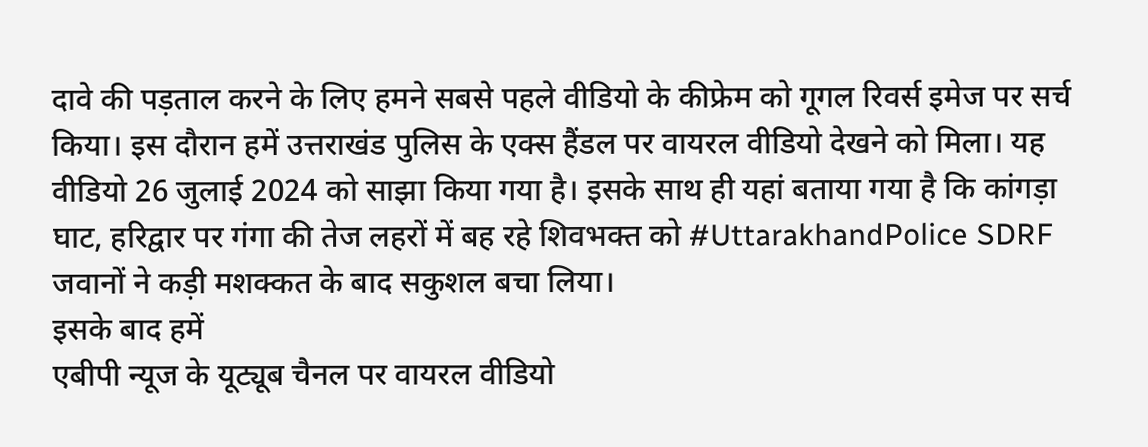दावे की पड़ताल करने के लिए हमने सबसे पहले वीडियो के कीफ्रेम को गूगल रिवर्स इमेज पर सर्च किया। इस दौरान हमें उत्तराखंड पुलिस के एक्स हैंडल पर वायरल वीडियो देखने को मिला। यह वीडियो 26 जुलाई 2024 को साझा किया गया है। इसके साथ ही यहां बताया गया है कि कांगड़ा घाट, हरिद्वार पर गंगा की तेज लहरों में बह रहे शिवभक्त को #UttarakhandPolice SDRF जवानों ने कड़ी मशक्कत के बाद सकुशल बचा लिया।
इसके बाद हमें
एबीपी न्यूज के यूट्यूब चैनल पर वायरल वीडियो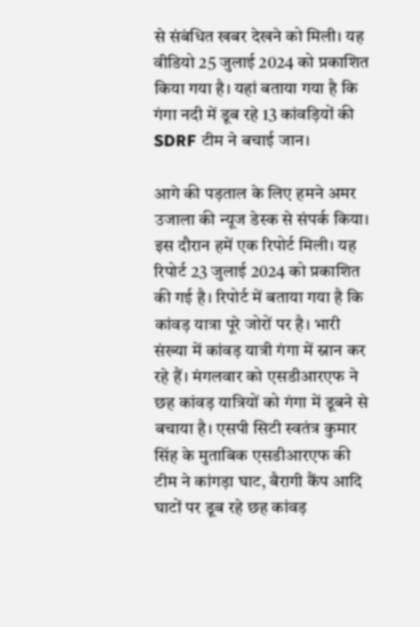से संबंधित खबर देखने को मिली। यह वीडियो 25 जुलाई 2024 को प्रकाशित किया गया है। यहां बताया गया है कि गंगा नदी में डूब रहे 13 कांवड़ियों की SDRF टीम ने बचाई जान।

आगे की पड़ताल के लिए हमने अमर उजाला की न्यूज डेस्क से संपर्क किया। इस दौरान हमें एक रिपोर्ट मिली। यह रिपोर्ट 23 जुलाई 2024 को प्रकाशित की गई है। रिपोर्ट में बताया गया है कि कांवड़ यात्रा पूरे जोरों पर है। भारी संख्या में कांवड़ यात्री गंगा में स्नान कर रहे हैं। मंगलवार को एसडीआरएफ ने छह कांवड़ यात्रियों को गंगा में डूबने से बचाया है। एसपी सिटी स्वतंत्र कुमार सिंह के मुताबिक एसडीआरएफ की टीम ने कांगड़ा घाट, बैरागी कैंप आदि घाटों पर डूब रहे छह कांवड़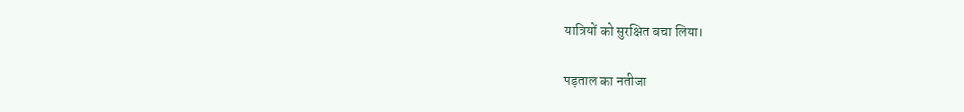यात्रियों को सुरक्षित बचा लिया।

पड़ताल का नतीजा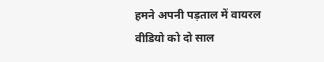हमने अपनी पड़ताल में वायरल वीडियो को दो साल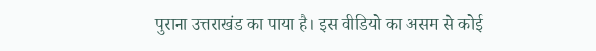पुराना उत्तराखंड का पाया है। इस वीडियो का असम से कोई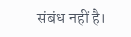संबंध नहीं है।